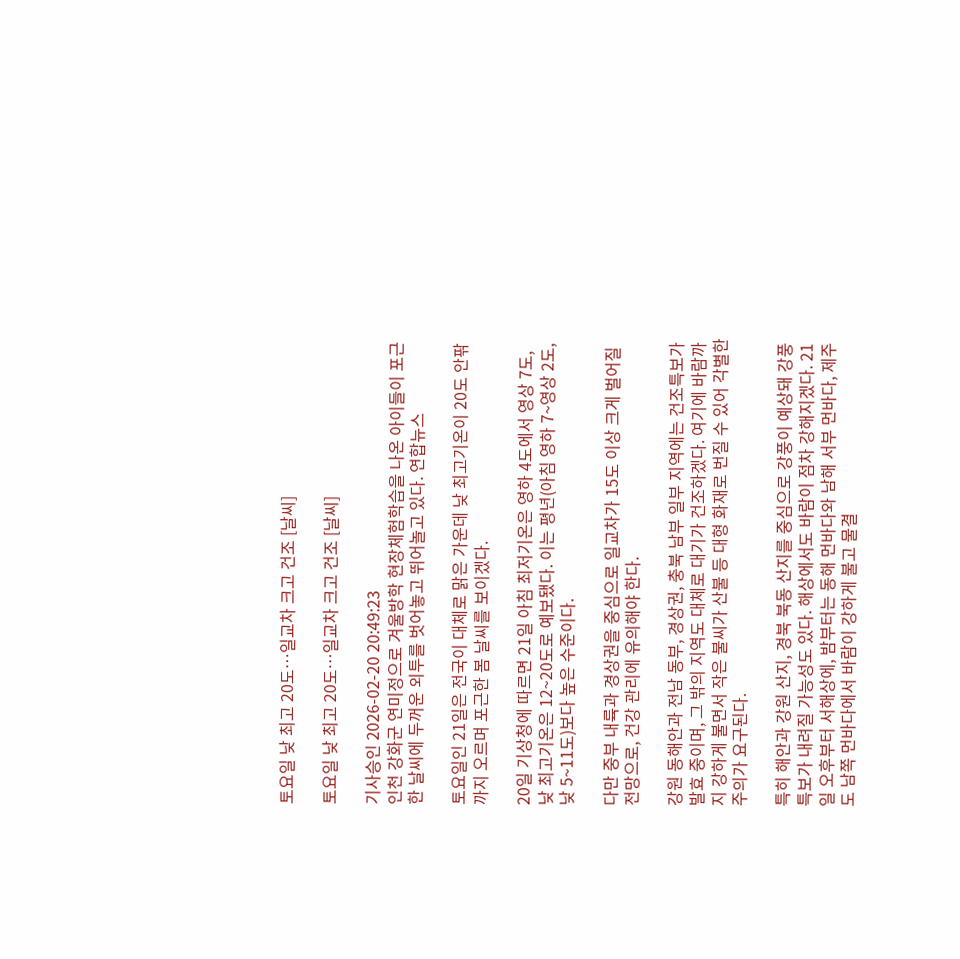토요일 낮 최고 20도…일교차 크고 건조 [날씨]

토요일 낮 최고 20도…일교차 크고 건조 [날씨]

기사승인 2026-02-20 20:49:23
인천 강화군 연미정으로 겨울방학 현장체험학습을 나온 아이들이 포근한 날씨에 두꺼운 외투를 벗어놓고 뛰어놀고 있다. 연합뉴스

토요일인 21일은 전국이 대체로 맑은 가운데 낮 최고기온이 20도 안팎까지 오르며 포근한 봄 날씨를 보이겠다.

20일 기상청에 따르면 21일 아침 최저기온은 영하 4도에서 영상 7도, 낮 최고기온은 12~20도로 예보됐다. 이는 평년(아침 영하 7~영상 2도, 낮 5~11도)보다 높은 수준이다.

다만 중부 내륙과 경상권을 중심으로 일교차가 15도 이상 크게 벌어질 전망으로, 건강 관리에 유의해야 한다.

강원 동해안과 전남 동부, 경상권, 충북 남부 일부 지역에는 건조특보가 발효 중이며, 그 밖의 지역도 대체로 대기가 건조하겠다. 여기에 바람까지 강하게 불면서 작은 불씨가 산불 등 대형 화재로 번질 수 있어 각별한 주의가 요구된다.

특히 해안과 강원 산지, 경북 북동 산지를 중심으로 강풍이 예상돼 강풍 특보가 내려질 가능성도 있다. 해상에서도 바람이 점차 강해지겠다. 21일 오후부터 서해상에, 밤부터는 동해 먼바다와 남해 서부 먼바다, 제주도 남쪽 먼바다에서 바람이 강하게 불고 물결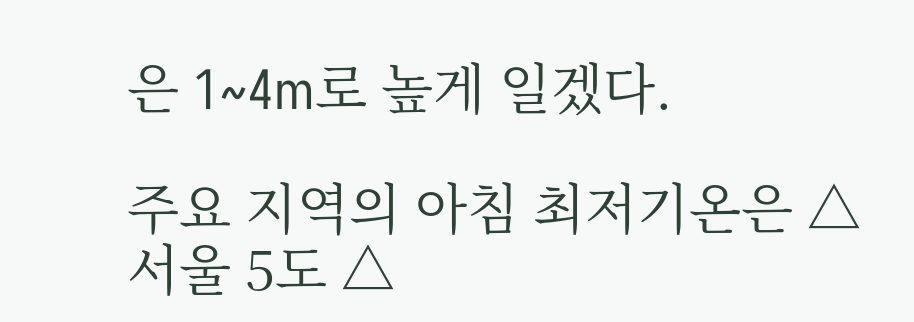은 1~4m로 높게 일겠다.

주요 지역의 아침 최저기온은 △서울 5도 △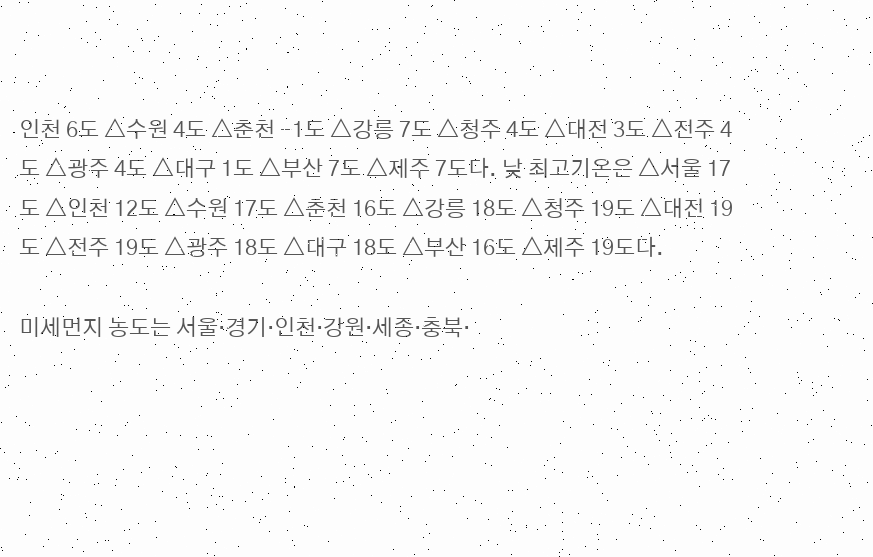인천 6도 △수원 4도 △춘천 -1도 △강릉 7도 △청주 4도 △대전 3도 △전주 4도 △광주 4도 △대구 1도 △부산 7도 △제주 7도다. 낮 최고기온은 △서울 17도 △인천 12도 △수원 17도 △춘천 16도 △강릉 18도 △청주 19도 △대전 19도 △전주 19도 △광주 18도 △대구 18도 △부산 16도 △제주 19도다.

미세먼지 농도는 서울·경기·인천·강원·세종·충북·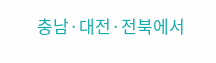충남·대전·전북에서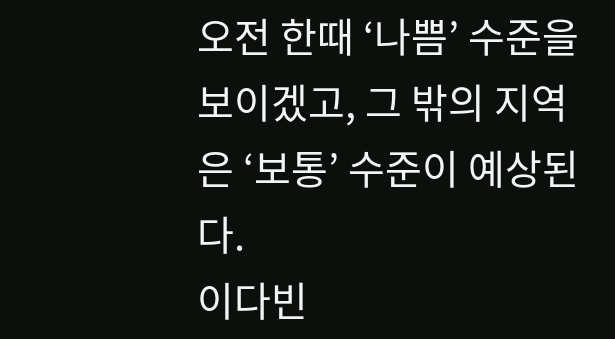오전 한때 ‘나쁨’ 수준을 보이겠고, 그 밖의 지역은 ‘보통’ 수준이 예상된다.
이다빈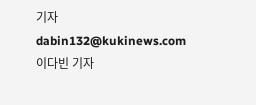기자
dabin132@kukinews.com
이다빈 기자